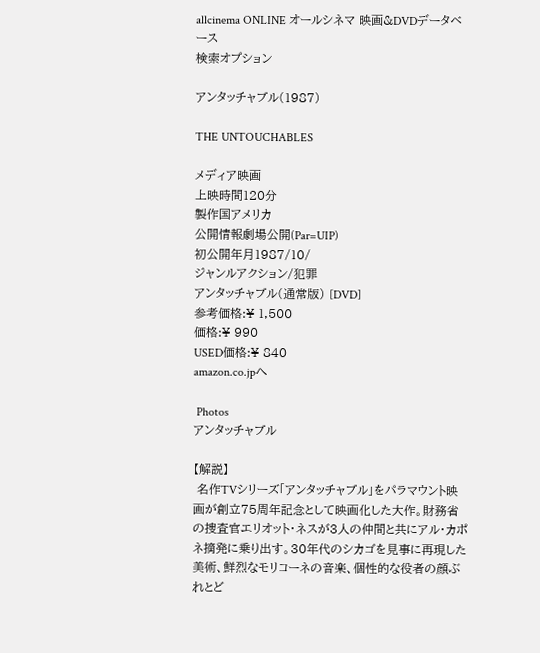allcinema ONLINE オールシネマ 映画&DVDデータベース
検索オプション

アンタッチャブル(1987)

THE UNTOUCHABLES

メディア映画
上映時間120分
製作国アメリカ
公開情報劇場公開(Par=UIP)
初公開年月1987/10/
ジャンルアクション/犯罪
アンタッチャブル(通常版) [DVD]
参考価格:¥ 1,500
価格:¥ 990
USED価格:¥ 840
amazon.co.jpへ

 Photos
アンタッチャブル

【解説】
 名作TVシリーズ「アンタッチャブル」をパラマウント映画が創立75周年記念として映画化した大作。財務省の捜査官エリオット・ネスが3人の仲間と共にアル・カポネ摘発に乗り出す。30年代のシカゴを見事に再現した美術、鮮烈なモリコーネの音楽、個性的な役者の顔ぶれとど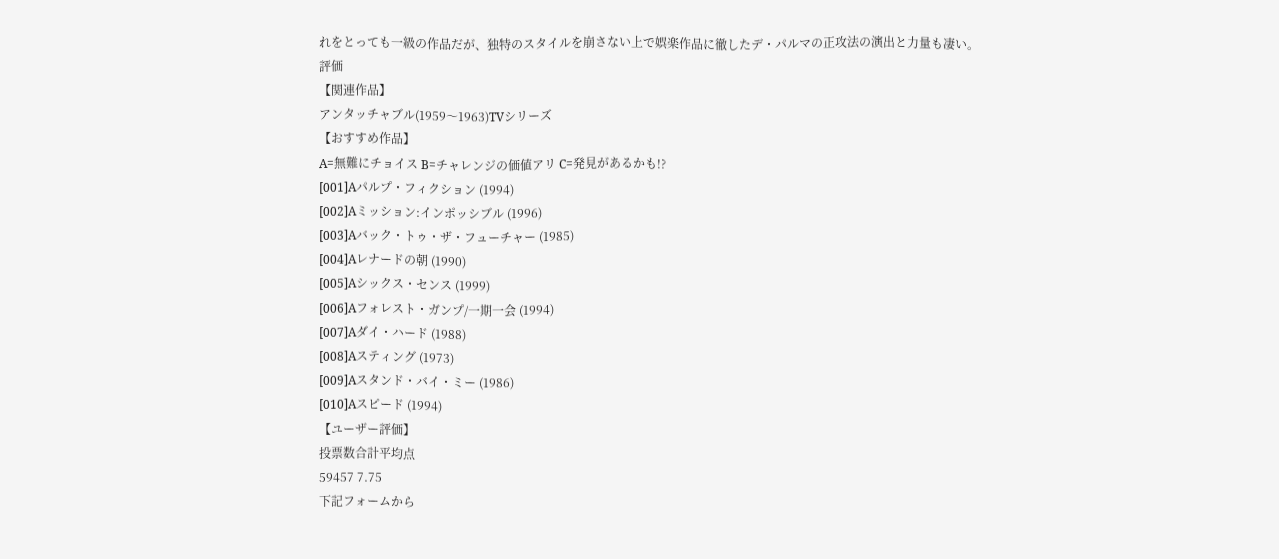れをとっても一級の作品だが、独特のスタイルを崩さない上で娯楽作品に徹したデ・パルマの正攻法の演出と力量も凄い。
評価
【関連作品】
アンタッチャブル(1959〜1963)TVシリーズ
【おすすめ作品】
A=無難にチョイス B=チャレンジの価値アリ C=発見があるかも!?
[001]Aパルプ・フィクション (1994)
[002]Aミッション:インポッシブル (1996)
[003]Aバック・トゥ・ザ・フューチャー (1985)
[004]Aレナードの朝 (1990)
[005]Aシックス・センス (1999)
[006]Aフォレスト・ガンプ/一期一会 (1994)
[007]Aダイ・ハード (1988)
[008]Aスティング (1973)
[009]Aスタンド・バイ・ミー (1986)
[010]Aスピード (1994)
【ユーザー評価】
投票数合計平均点
59457 7.75
下記フォームから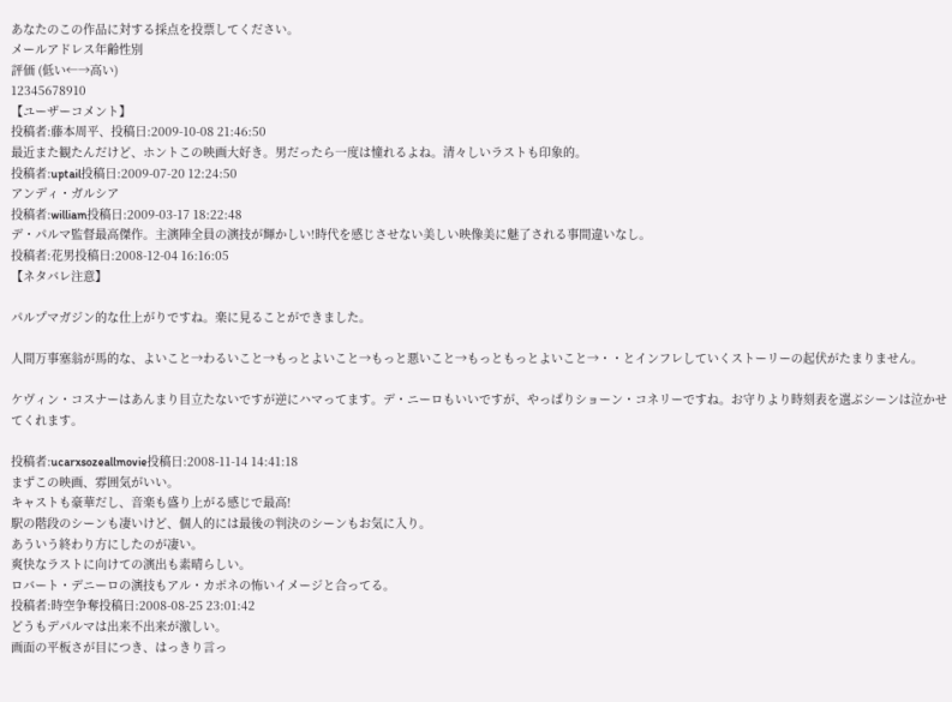あなたのこの作品に対する採点を投票してください。
メールアドレス年齢性別
評価 (低い←→高い)
12345678910
【ユーザーコメント】
投稿者:藤本周平、投稿日:2009-10-08 21:46:50
最近また観たんだけど、ホントこの映画大好き。男だったら一度は憧れるよね。清々しいラストも印象的。
投稿者:uptail投稿日:2009-07-20 12:24:50
アンディ・ガルシア
投稿者:william投稿日:2009-03-17 18:22:48
デ・パルマ監督最高傑作。主演陣全員の演技が輝かしい!時代を感じさせない美しい映像美に魅了される事間違いなし。
投稿者:花男投稿日:2008-12-04 16:16:05
【ネタバレ注意】

パルプマガジン的な仕上がりですね。楽に見ることができました。

人間万事塞翁が馬的な、よいこと→わるいこと→もっとよいこと→もっと悪いこと→もっともっとよいこと→・・とインフレしていくストーリーの起伏がたまりません。

ケヴィン・コスナーはあんまり目立たないですが逆にハマってます。デ・ニーロもいいですが、やっぱりショーン・コネリーですね。お守りより時刻表を選ぶシーンは泣かせてくれます。

投稿者:ucarxsozeallmovie投稿日:2008-11-14 14:41:18
まずこの映画、雰囲気がいい。
キャストも豪華だし、音楽も盛り上がる感じで最高!
駅の階段のシーンも凄いけど、個人的には最後の判決のシーンもお気に入り。
あういう終わり方にしたのが凄い。
爽快なラストに向けての演出も素晴らしい。
ロバート・デニーロの演技もアル・カポネの怖いイメージと合ってる。
投稿者:時空争奪投稿日:2008-08-25 23:01:42
どうもデパルマは出来不出来が激しい。
画面の平板さが目につき、はっきり言っ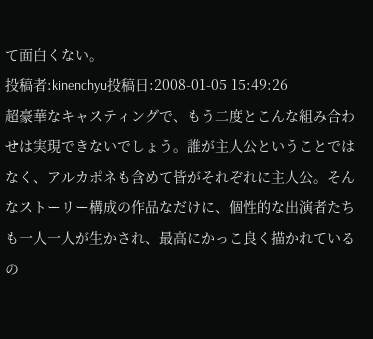て面白くない。
投稿者:kinenchyu投稿日:2008-01-05 15:49:26
超豪華なキャスティングで、もう二度とこんな組み合わせは実現できないでしょう。誰が主人公ということではなく、アルカポネも含めて皆がそれぞれに主人公。そんなストーリー構成の作品なだけに、個性的な出演者たちも一人一人が生かされ、最高にかっこ良く描かれているの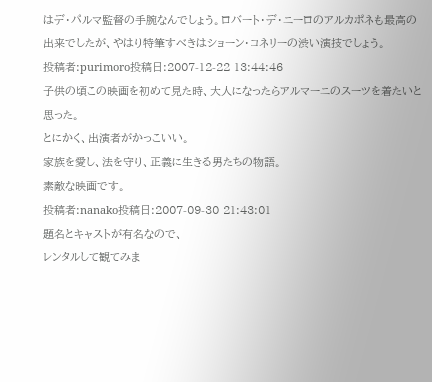はデ・パルマ監督の手腕なんでしょう。ロバート・デ・ニーロのアルカポネも最高の出来でしたが、やはり特筆すべきはショーン・コネリーの渋い演技でしょう。
投稿者:purimoro投稿日:2007-12-22 13:44:46
子供の頃この映画を初めて見た時、大人になったらアルマーニのスーツを着たいと思った。
とにかく、出演者がかっこいい。
家族を愛し、法を守り、正義に生きる男たちの物語。
素敵な映画です。
投稿者:nanako投稿日:2007-09-30 21:43:01
題名とキャストが有名なので、
レンタルして観てみま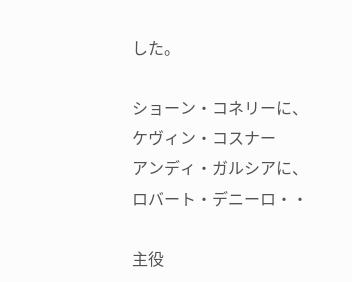した。

ショーン・コネリーに、
ケヴィン・コスナー
アンディ・ガルシアに、
ロバート・デニーロ・・

主役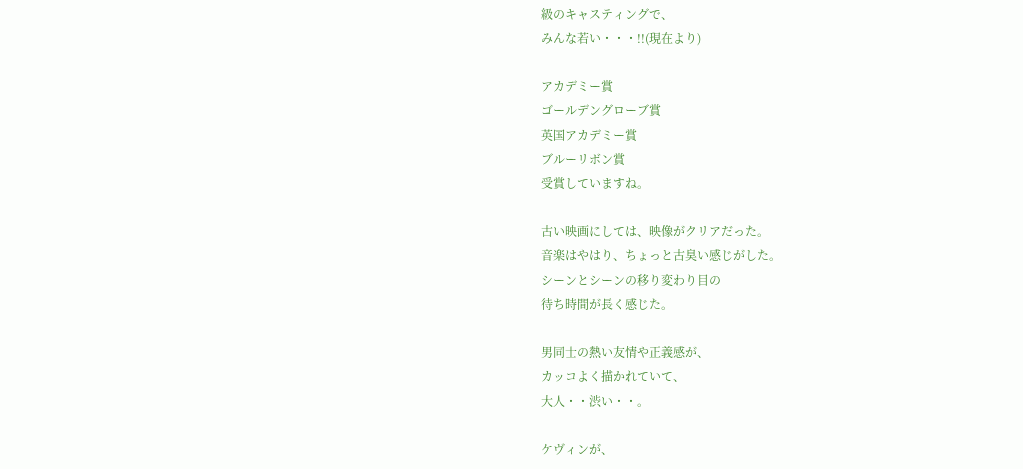級のキャスティングで、
みんな若い・・・!!(現在より)

アカデミー賞
ゴールデングローブ賞
英国アカデミー賞
ブルーリボン賞
受賞していますね。

古い映画にしては、映像がクリアだった。
音楽はやはり、ちょっと古臭い感じがした。
シーンとシーンの移り変わり目の
待ち時間が長く感じた。

男同士の熱い友情や正義感が、
カッコよく描かれていて、
大人・・渋い・・。

ケヴィンが、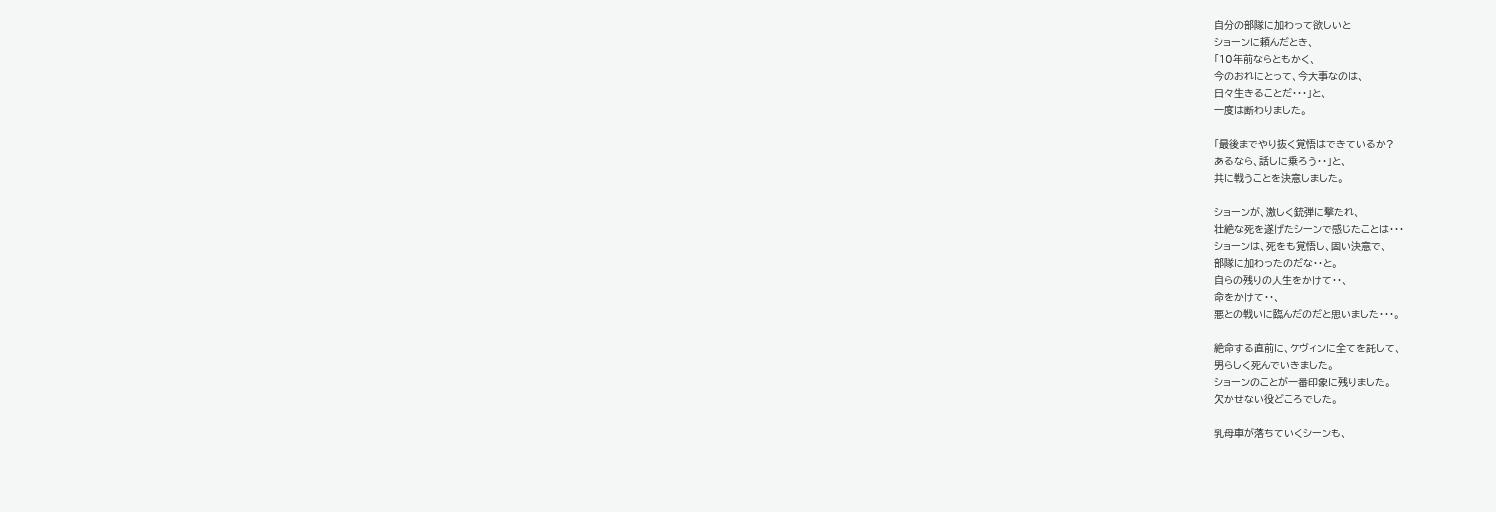自分の部隊に加わって欲しいと
ショーンに頼んだとき、
「10年前ならともかく、
今のおれにとって、今大事なのは、
日々生きることだ・・・」と、
一度は断わりました。

「最後までやり抜く覚悟はできているか?
あるなら、話しに乗ろう・・」と、
共に戦うことを決意しました。

ショーンが、激しく銃弾に撃たれ、
壮絶な死を遂げたシーンで感じたことは・・・
ショーンは、死をも覚悟し、固い決意で、
部隊に加わったのだな・・と。
自らの残りの人生をかけて・・、
命をかけて・・、
悪との戦いに臨んだのだと思いました・・・。

絶命する直前に、ケヴィンに全てを託して、
男らしく死んでいきました。
ショーンのことが一番印象に残りました。
欠かせない役どころでした。

乳母車が落ちていくシーンも、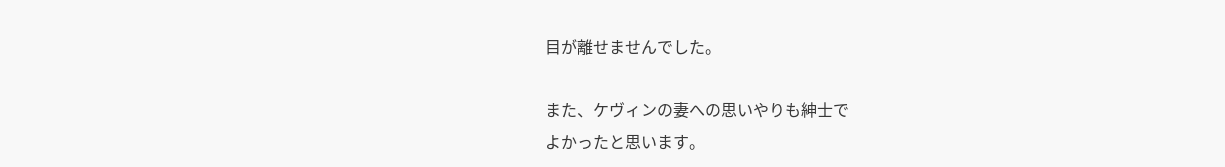目が離せませんでした。

また、ケヴィンの妻への思いやりも紳士で
よかったと思います。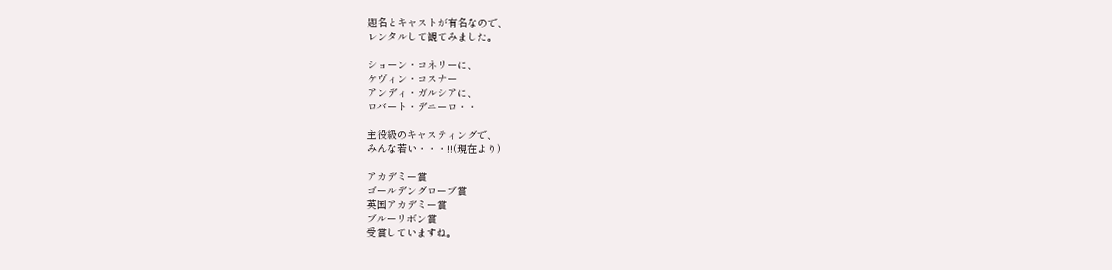題名とキャストが有名なので、
レンタルして観てみました。

ショーン・コネリーに、
ケヴィン・コスナー
アンディ・ガルシアに、
ロバート・デニーロ・・

主役級のキャスティングで、
みんな若い・・・!!(現在より)

アカデミー賞
ゴールデングローブ賞
英国アカデミー賞
ブルーリボン賞
受賞していますね。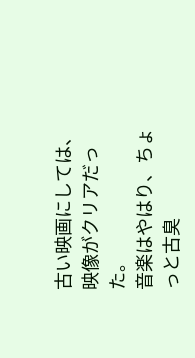古い映画にしては、映像がクリアだった。
音楽はやはり、ちょっと古臭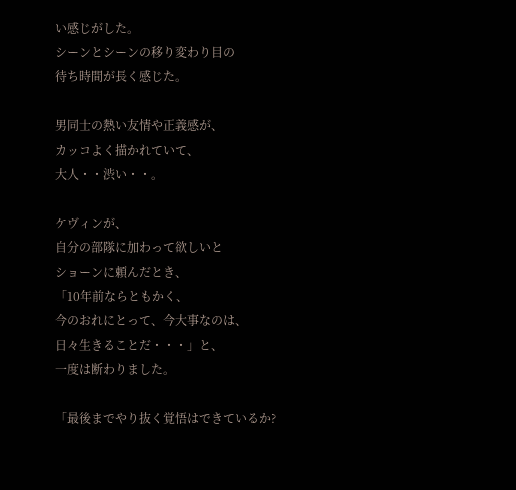い感じがした。
シーンとシーンの移り変わり目の
待ち時間が長く感じた。

男同士の熱い友情や正義感が、
カッコよく描かれていて、
大人・・渋い・・。

ケヴィンが、
自分の部隊に加わって欲しいと
ショーンに頼んだとき、
「10年前ならともかく、
今のおれにとって、今大事なのは、
日々生きることだ・・・」と、
一度は断わりました。

「最後までやり抜く覚悟はできているか?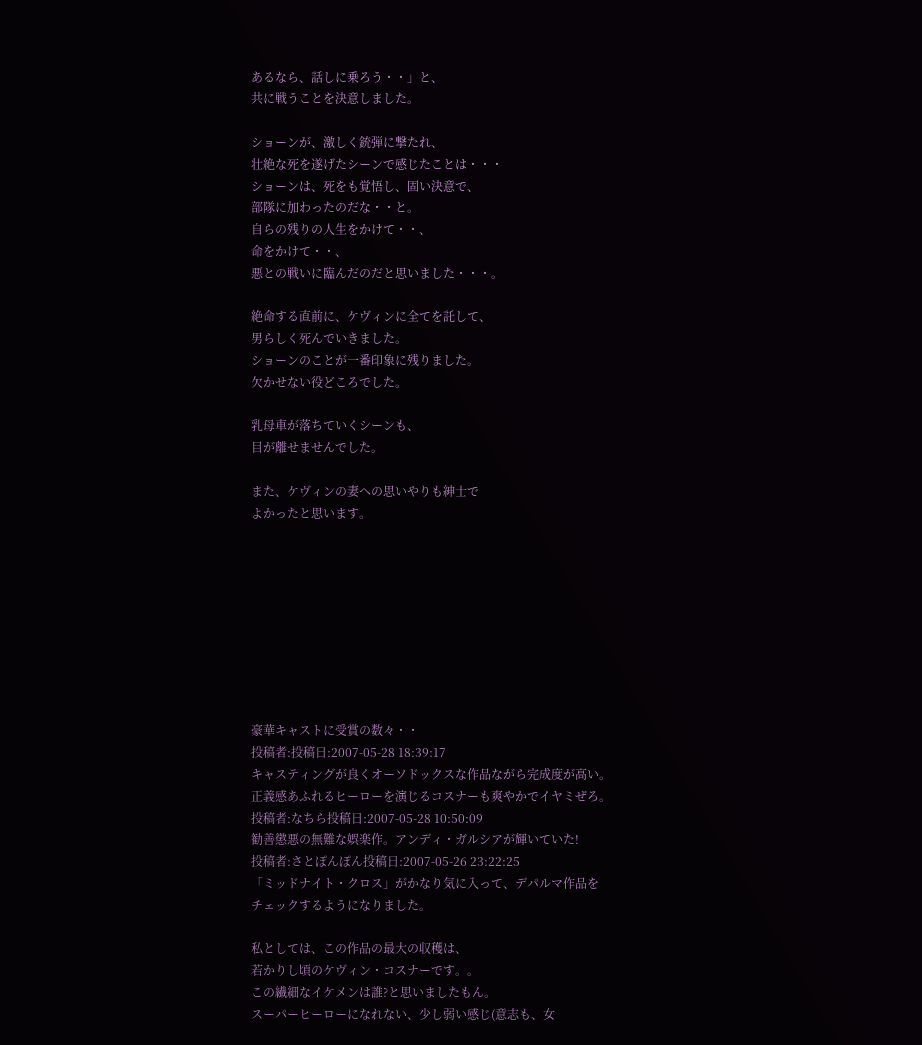あるなら、話しに乗ろう・・」と、
共に戦うことを決意しました。

ショーンが、激しく銃弾に撃たれ、
壮絶な死を遂げたシーンで感じたことは・・・
ショーンは、死をも覚悟し、固い決意で、
部隊に加わったのだな・・と。
自らの残りの人生をかけて・・、
命をかけて・・、
悪との戦いに臨んだのだと思いました・・・。

絶命する直前に、ケヴィンに全てを託して、
男らしく死んでいきました。
ショーンのことが一番印象に残りました。
欠かせない役どころでした。

乳母車が落ちていくシーンも、
目が離せませんでした。

また、ケヴィンの妻への思いやりも紳士で
よかったと思います。









豪華キャストに受賞の数々・・
投稿者:投稿日:2007-05-28 18:39:17
キャスティングが良くオーソドックスな作品ながら完成度が高い。
正義感あふれるヒーローを演じるコスナーも爽やかでイヤミぜろ。
投稿者:なちら投稿日:2007-05-28 10:50:09
勧善懲悪の無難な娯楽作。アンディ・ガルシアが輝いていた!
投稿者:さとぽんぽん投稿日:2007-05-26 23:22:25
「ミッドナイト・クロス」がかなり気に入って、デパルマ作品を
チェックするようになりました。

私としては、この作品の最大の収穫は、
若かりし頃のケヴィン・コスナーです。。
この繊細なイケメンは誰?と思いましたもん。
スーパーヒーローになれない、少し弱い感じ(意志も、女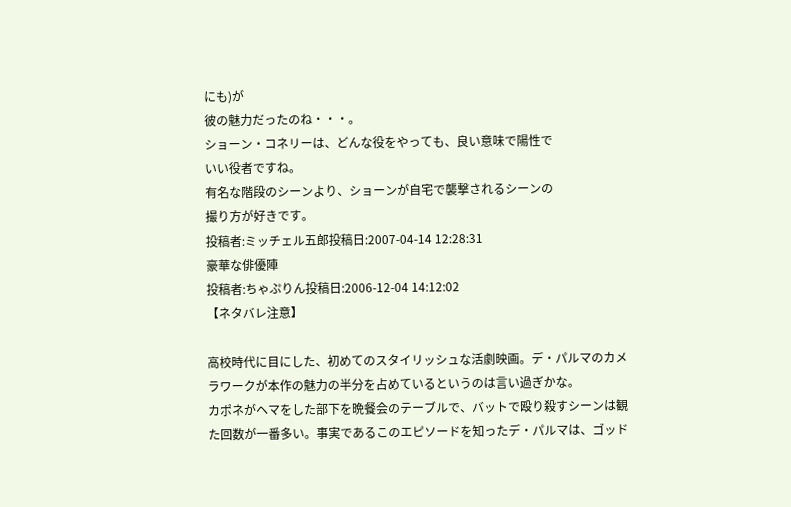にも)が
彼の魅力だったのね・・・。
ショーン・コネリーは、どんな役をやっても、良い意味で陽性で
いい役者ですね。
有名な階段のシーンより、ショーンが自宅で襲撃されるシーンの
撮り方が好きです。
投稿者:ミッチェル五郎投稿日:2007-04-14 12:28:31
豪華な俳優陣
投稿者:ちゃぷりん投稿日:2006-12-04 14:12:02
【ネタバレ注意】

高校時代に目にした、初めてのスタイリッシュな活劇映画。デ・パルマのカメラワークが本作の魅力の半分を占めているというのは言い過ぎかな。
カポネがヘマをした部下を晩餐会のテーブルで、バットで殴り殺すシーンは観た回数が一番多い。事実であるこのエピソードを知ったデ・パルマは、ゴッド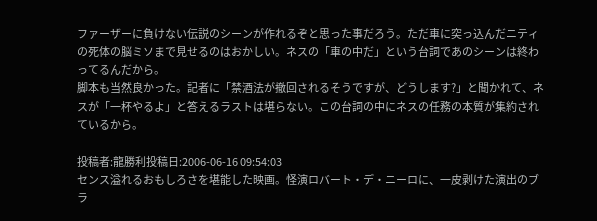ファーザーに負けない伝説のシーンが作れるぞと思った事だろう。ただ車に突っ込んだニティの死体の脳ミソまで見せるのはおかしい。ネスの「車の中だ」という台詞であのシーンは終わってるんだから。
脚本も当然良かった。記者に「禁酒法が撤回されるそうですが、どうします?」と聞かれて、ネスが「一杯やるよ」と答えるラストは堪らない。この台詞の中にネスの任務の本質が集約されているから。

投稿者:龍勝利投稿日:2006-06-16 09:54:03
センス溢れるおもしろさを堪能した映画。怪演ロバート・デ・ニーロに、一皮剥けた演出のブラ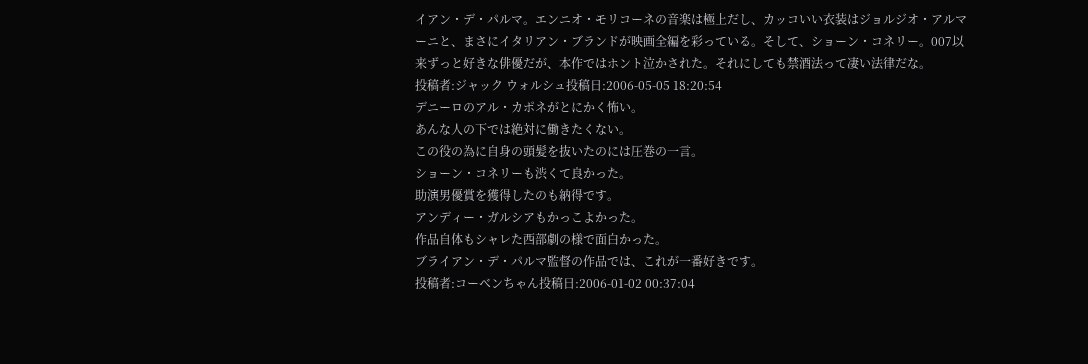イアン・デ・パルマ。エンニオ・モリコーネの音楽は極上だし、カッコいい衣装はジョルジオ・アルマーニと、まさにイタリアン・ブランドが映画全編を彩っている。そして、ショーン・コネリー。007以来ずっと好きな俳優だが、本作ではホント泣かされた。それにしても禁酒法って凄い法律だな。
投稿者:ジャック ウォルシュ投稿日:2006-05-05 18:20:54
デニーロのアル・カポネがとにかく怖い。
あんな人の下では絶対に働きたくない。
この役の為に自身の頭髪を抜いたのには圧巻の一言。
ショーン・コネリーも渋くて良かった。
助演男優賞を獲得したのも納得です。
アンディー・ガルシアもかっこよかった。
作品自体もシャレた西部劇の様で面白かった。
ブライアン・デ・パルマ監督の作品では、これが一番好きです。
投稿者:コーベンちゃん投稿日:2006-01-02 00:37:04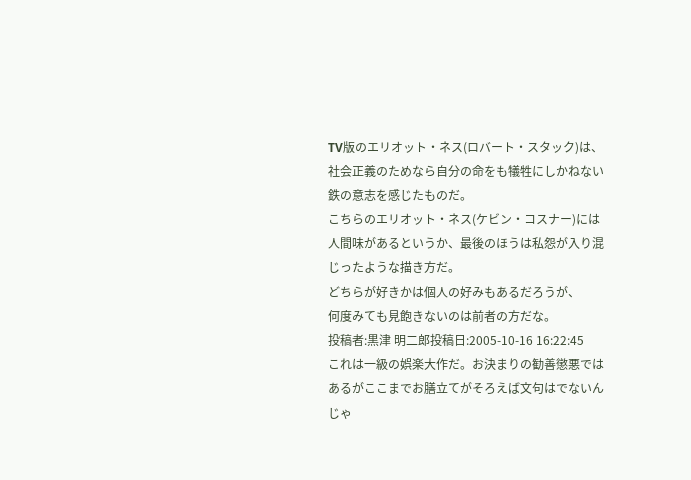TV版のエリオット・ネス(ロバート・スタック)は、
社会正義のためなら自分の命をも犠牲にしかねない鉄の意志を感じたものだ。
こちらのエリオット・ネス(ケビン・コスナー)には
人間味があるというか、最後のほうは私怨が入り混じったような描き方だ。
どちらが好きかは個人の好みもあるだろうが、
何度みても見飽きないのは前者の方だな。
投稿者:黒津 明二郎投稿日:2005-10-16 16:22:45
これは一級の娯楽大作だ。お決まりの勧善懲悪ではあるがここまでお膳立てがそろえば文句はでないんじゃ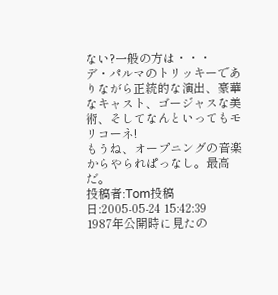ない?一般の方は・・・
デ・パルマのトリッキーでありながら正統的な演出、豪華なキャスト、ゴージャスな美術、そしてなんといってもモリコーネ!
もうね、オープニングの音楽からやられぱっなし。最高だ。
投稿者:Tom投稿日:2005-05-24 15:42:39
1987年公開時に見たの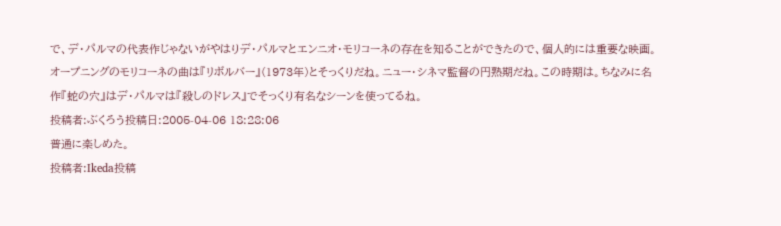で、デ・パルマの代表作じゃないがやはりデ・パルマとエンニオ・モリコーネの存在を知ることができたので、個人的には重要な映画。オープニングのモリコーネの曲は『リボルバー』(1973年)とそっくりだね。ニュー・シネマ監督の円熟期だね。この時期は。ちなみに名作『蛇の穴』はデ・パルマは『殺しのドレス』でそっくり有名なシーンを使ってるね。
投稿者:ぶくろう投稿日:2005-04-06 18:28:06
普通に楽しめた。
投稿者:Ikeda投稿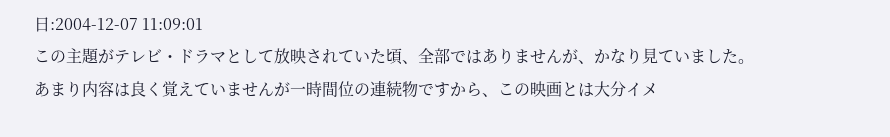日:2004-12-07 11:09:01
この主題がテレビ・ドラマとして放映されていた頃、全部ではありませんが、かなり見ていました。あまり内容は良く覚えていませんが一時間位の連続物ですから、この映画とは大分イメ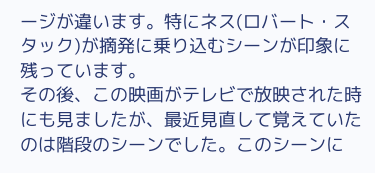ージが違います。特にネス(ロバート・スタック)が摘発に乗り込むシーンが印象に残っています。
その後、この映画がテレビで放映された時にも見ましたが、最近見直して覚えていたのは階段のシーンでした。このシーンに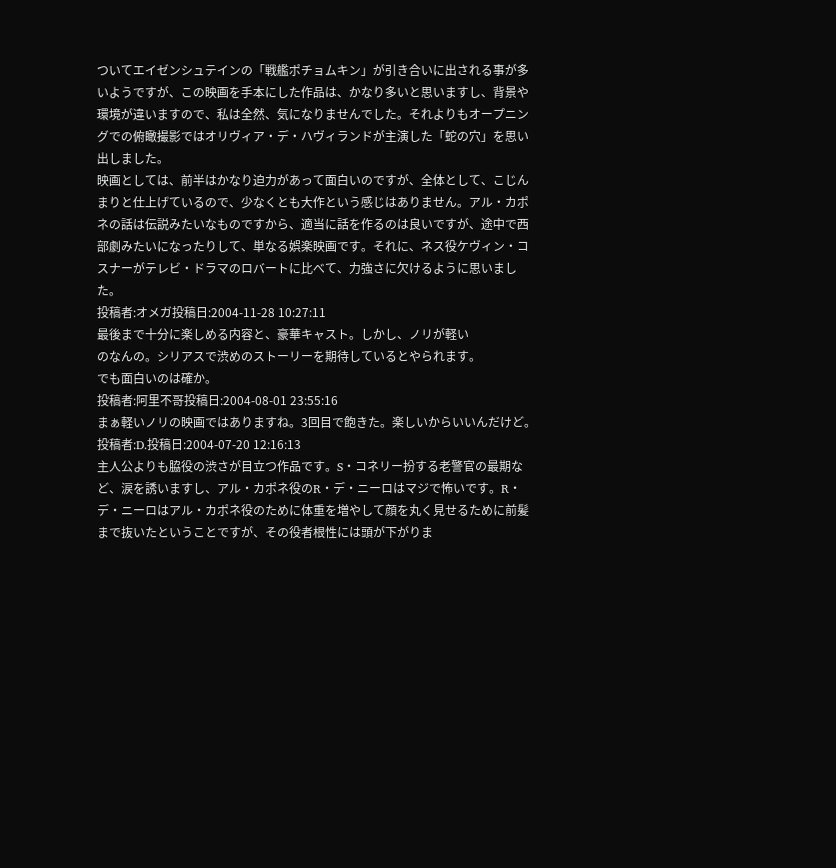ついてエイゼンシュテインの「戦艦ポチョムキン」が引き合いに出される事が多いようですが、この映画を手本にした作品は、かなり多いと思いますし、背景や環境が違いますので、私は全然、気になりませんでした。それよりもオープニングでの俯瞰撮影ではオリヴィア・デ・ハヴィランドが主演した「蛇の穴」を思い出しました。
映画としては、前半はかなり迫力があって面白いのですが、全体として、こじんまりと仕上げているので、少なくとも大作という感じはありません。アル・カポネの話は伝説みたいなものですから、適当に話を作るのは良いですが、途中で西部劇みたいになったりして、単なる娯楽映画です。それに、ネス役ケヴィン・コスナーがテレビ・ドラマのロバートに比べて、力強さに欠けるように思いました。
投稿者:オメガ投稿日:2004-11-28 10:27:11
最後まで十分に楽しめる内容と、豪華キャスト。しかし、ノリが軽い
のなんの。シリアスで渋めのストーリーを期待しているとやられます。
でも面白いのは確か。
投稿者:阿里不哥投稿日:2004-08-01 23:55:16
まぁ軽いノリの映画ではありますね。3回目で飽きた。楽しいからいいんだけど。
投稿者:D.投稿日:2004-07-20 12:16:13
主人公よりも脇役の渋さが目立つ作品です。S・コネリー扮する老警官の最期など、涙を誘いますし、アル・カポネ役のR・デ・ニーロはマジで怖いです。R・デ・ニーロはアル・カポネ役のために体重を増やして顔を丸く見せるために前髪まで抜いたということですが、その役者根性には頭が下がりま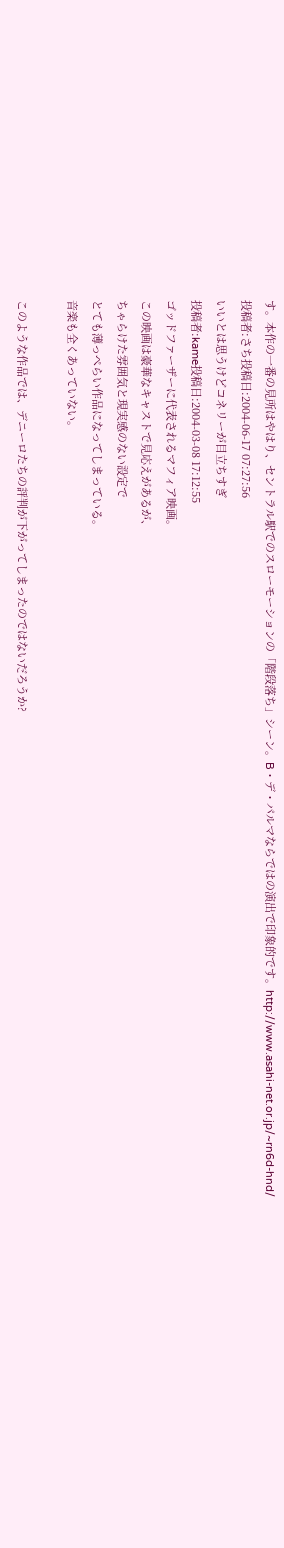す。本作の一番の見所はやはり、セントラル駅でのスローモーションの「階段落ち」シーン。B・デ・パルマならではの演出で印象的です。http://www.asahi-net.or.jp/~rn6d-hnd/
投稿者:さち投稿日:2004-06-17 07:27:56
いいとは思うけどコネリーが目立ちすぎ
投稿者:kame投稿日:2004-03-08 17:12:55
ゴッドファーザーに代表されるマフィア映画。
この映画は豪華なキャストで見応えがあるが、
ちゃらけた雰囲気と現実感のない設定で
とても薄っぺらい作品になってしまっている。
音楽も全くあっていない。

このような作品では、デニーロたちの評判が下がってしまったのではないだろうか?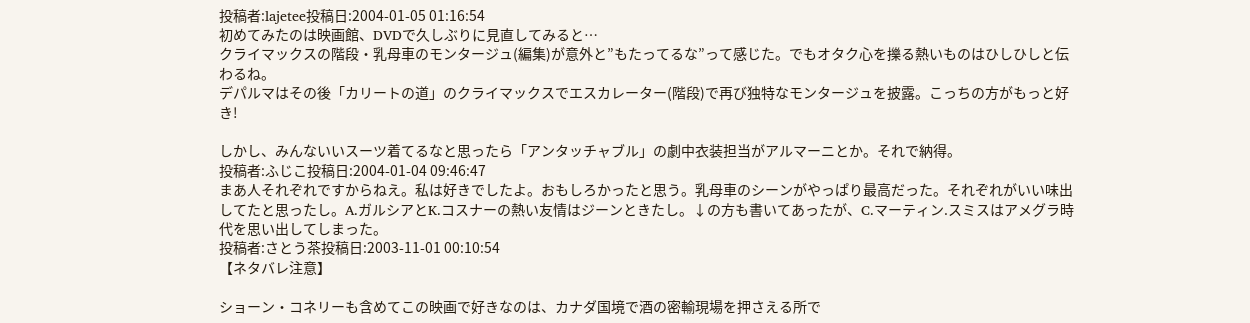投稿者:lajetee投稿日:2004-01-05 01:16:54
初めてみたのは映画館、DVDで久しぶりに見直してみると…
クライマックスの階段・乳母車のモンタージュ(編集)が意外と”もたってるな”って感じた。でもオタク心を擽る熱いものはひしひしと伝わるね。
デパルマはその後「カリートの道」のクライマックスでエスカレーター(階段)で再び独特なモンタージュを披露。こっちの方がもっと好き!

しかし、みんないいスーツ着てるなと思ったら「アンタッチャブル」の劇中衣装担当がアルマーニとか。それで納得。
投稿者:ふじこ投稿日:2004-01-04 09:46:47
まあ人それぞれですからねえ。私は好きでしたよ。おもしろかったと思う。乳母車のシーンがやっぱり最高だった。それぞれがいい味出してたと思ったし。A.ガルシアとK.コスナーの熱い友情はジーンときたし。↓の方も書いてあったが、C.マーティン.スミスはアメグラ時代を思い出してしまった。
投稿者:さとう茶投稿日:2003-11-01 00:10:54
【ネタバレ注意】

ショーン・コネリーも含めてこの映画で好きなのは、カナダ国境で酒の密輸現場を押さえる所で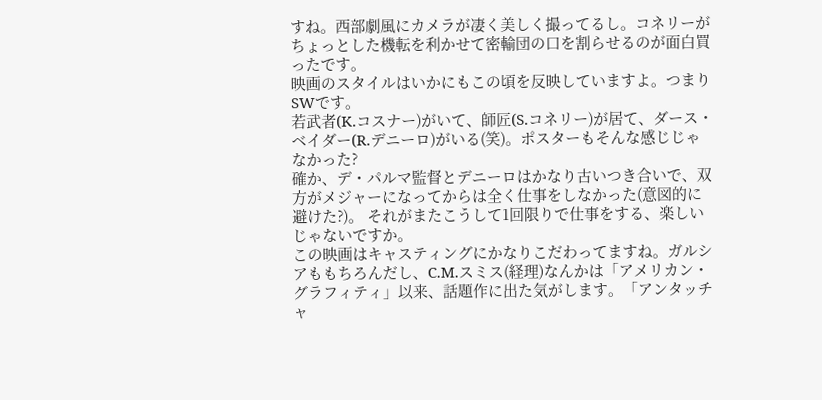すね。西部劇風にカメラが凄く美しく撮ってるし。コネリーがちょっとした機転を利かせて密輸団の口を割らせるのが面白買ったです。
映画のスタイルはいかにもこの頃を反映していますよ。つまりSWです。
若武者(K.コスナー)がいて、師匠(S.コネリー)が居て、ダース・ベイダー(R.デニーロ)がいる(笑)。ポスターもそんな感じじゃなかった?
確か、デ・パルマ監督とデニーロはかなり古いつき合いで、双方がメジャーになってからは全く仕事をしなかった(意図的に避けた?)。 それがまたこうして1回限りで仕事をする、楽しいじゃないですか。
この映画はキャスティングにかなりこだわってますね。ガルシアももちろんだし、C.M.スミス(経理)なんかは「アメリカン・グラフィティ」以来、話題作に出た気がします。「アンタッチャ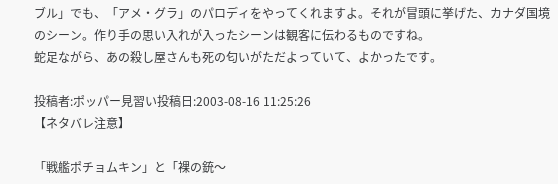ブル」でも、「アメ・グラ」のパロディをやってくれますよ。それが冒頭に挙げた、カナダ国境のシーン。作り手の思い入れが入ったシーンは観客に伝わるものですね。
蛇足ながら、あの殺し屋さんも死の匂いがただよっていて、よかったです。

投稿者:ポッパー見習い投稿日:2003-08-16 11:25:26
【ネタバレ注意】

「戦艦ポチョムキン」と「裸の銃〜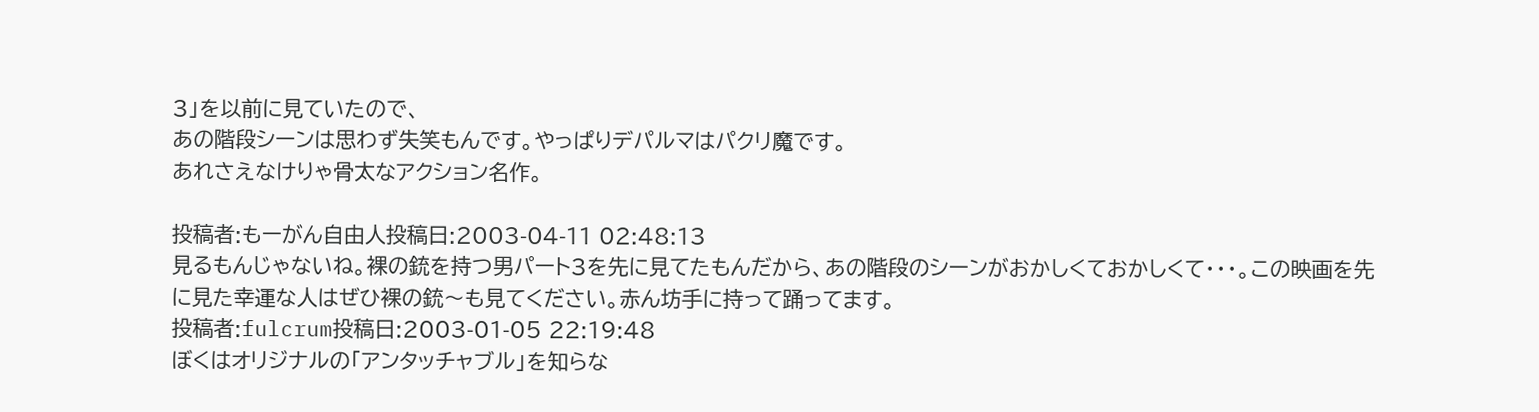3」を以前に見ていたので、
あの階段シーンは思わず失笑もんです。やっぱりデパルマはパクリ魔です。
あれさえなけりゃ骨太なアクション名作。

投稿者:もーがん自由人投稿日:2003-04-11 02:48:13
見るもんじゃないね。裸の銃を持つ男パート3を先に見てたもんだから、あの階段のシーンがおかしくておかしくて・・・。この映画を先に見た幸運な人はぜひ裸の銃〜も見てください。赤ん坊手に持って踊ってます。
投稿者:fulcrum投稿日:2003-01-05 22:19:48
ぼくはオリジナルの「アンタッチャブル」を知らな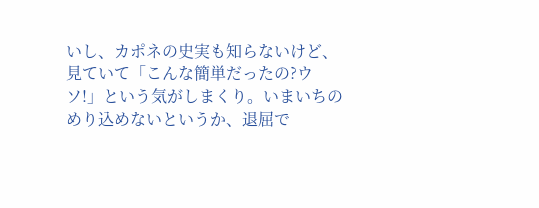いし、カポネの史実も知らないけど、見ていて「こんな簡単だったの?ウソ!」という気がしまくり。いまいちのめり込めないというか、退屈で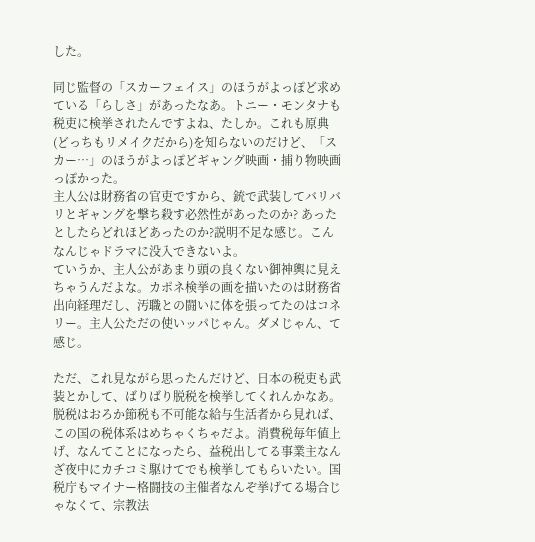した。

同じ監督の「スカーフェイス」のほうがよっぽど求めている「らしさ」があったなあ。トニー・モンタナも税吏に検挙されたんですよね、たしか。これも原典(どっちもリメイクだから)を知らないのだけど、「スカー…」のほうがよっぽどギャング映画・捕り物映画っぽかった。
主人公は財務省の官吏ですから、銃で武装してバリバリとギャングを撃ち殺す必然性があったのか? あったとしたらどれほどあったのか?説明不足な感じ。こんなんじゃドラマに没入できないよ。
ていうか、主人公があまり頭の良くない御神輿に見えちゃうんだよな。カポネ検挙の画を描いたのは財務省出向経理だし、汚職との闘いに体を張ってたのはコネリー。主人公ただの使いッパじゃん。ダメじゃん、て感じ。

ただ、これ見ながら思ったんだけど、日本の税吏も武装とかして、ばりばり脱税を検挙してくれんかなあ。脱税はおろか節税も不可能な給与生活者から見れば、この国の税体系はめちゃくちゃだよ。消費税毎年値上げ、なんてことになったら、益税出してる事業主なんざ夜中にカチコミ駆けてでも検挙してもらいたい。国税庁もマイナー格闘技の主催者なんぞ挙げてる場合じゃなくて、宗教法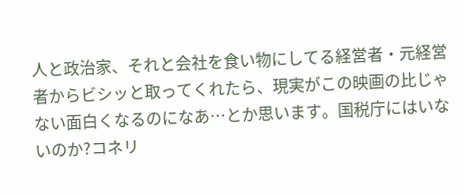人と政治家、それと会社を食い物にしてる経営者・元経営者からビシッと取ってくれたら、現実がこの映画の比じゃない面白くなるのになあ…とか思います。国税庁にはいないのか?コネリ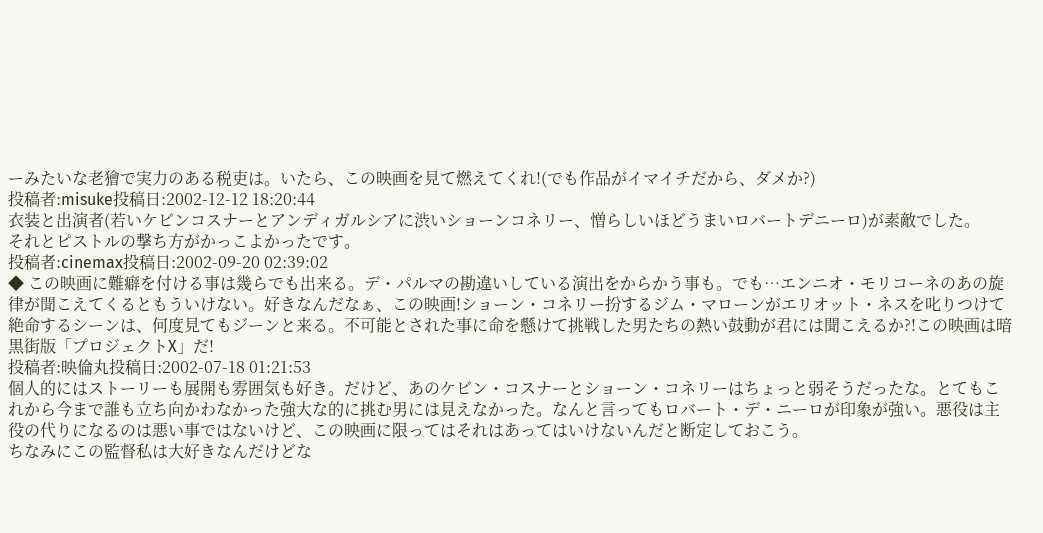ーみたいな老獪で実力のある税吏は。いたら、この映画を見て燃えてくれ!(でも作品がイマイチだから、ダメか?)
投稿者:misuke投稿日:2002-12-12 18:20:44
衣装と出演者(若いケビンコスナーとアンディガルシアに渋いショーンコネリー、憎らしいほどうまいロバートデニーロ)が素敵でした。
それとピストルの撃ち方がかっこよかったです。
投稿者:cinemax投稿日:2002-09-20 02:39:02
◆ この映画に難癖を付ける事は幾らでも出来る。デ・パルマの勘違いしている演出をからかう事も。でも…エンニオ・モリコーネのあの旋律が聞こえてくるともういけない。好きなんだなぁ、この映画!ショーン・コネリー扮するジム・マローンがエリオット・ネスを叱りつけて絶命するシーンは、何度見てもジーンと来る。不可能とされた事に命を懸けて挑戦した男たちの熱い鼓動が君には聞こえるか?!この映画は暗黒街版「プロジェクトX」だ!
投稿者:映倫丸投稿日:2002-07-18 01:21:53
個人的にはストーリーも展開も雰囲気も好き。だけど、あのケビン・コスナーとショーン・コネリーはちょっと弱そうだったな。とてもこれから今まで誰も立ち向かわなかった強大な的に挑む男には見えなかった。なんと言ってもロバート・デ・ニーロが印象が強い。悪役は主役の代りになるのは悪い事ではないけど、この映画に限ってはそれはあってはいけないんだと断定しておこう。
ちなみにこの監督私は大好きなんだけどな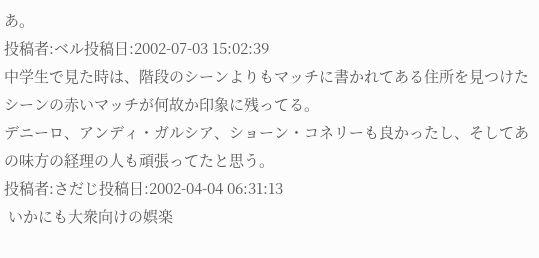あ。
投稿者:ベル投稿日:2002-07-03 15:02:39
中学生で見た時は、階段のシーンよりもマッチに書かれてある住所を見つけたシーンの赤いマッチが何故か印象に残ってる。
デニーロ、アンディ・ガルシア、ショーン・コネリーも良かったし、そしてあの味方の経理の人も頑張ってたと思う。
投稿者:さだじ投稿日:2002-04-04 06:31:13
 いかにも大衆向けの娯楽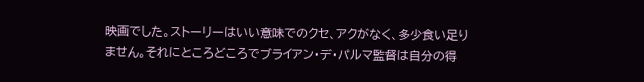映画でした。ストーリーはいい意味でのクセ、アクがなく、多少食い足りません。それにところどころでブライアン・デ・パルマ監督は自分の得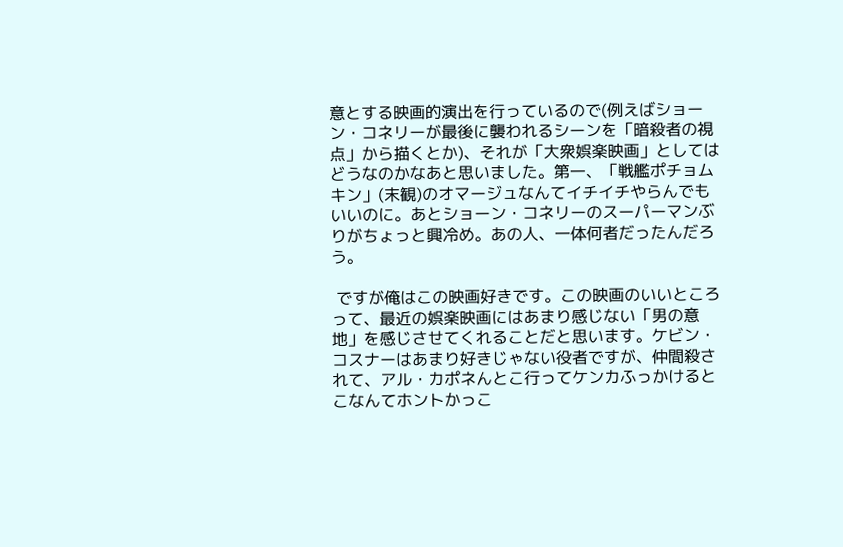意とする映画的演出を行っているので(例えばショーン・コネリーが最後に襲われるシーンを「暗殺者の視点」から描くとか)、それが「大衆娯楽映画」としてはどうなのかなあと思いました。第一、「戦艦ポチョムキン」(末観)のオマージュなんてイチイチやらんでもいいのに。あとショーン・コネリーのスーパーマンぶりがちょっと興冷め。あの人、一体何者だったんだろう。

 ですが俺はこの映画好きです。この映画のいいところって、最近の娯楽映画にはあまり感じない「男の意地」を感じさせてくれることだと思います。ケビン・コスナーはあまり好きじゃない役者ですが、仲間殺されて、アル・カポネんとこ行ってケンカふっかけるとこなんてホントかっこ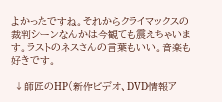よかったですね。それからクライマックスの裁判シーンなんかは今観ても震えちゃいます。ラストのネスさんの言葉もいい。音楽も好きです。

 ↓師匠のHP(新作ビデオ、DVD情報ア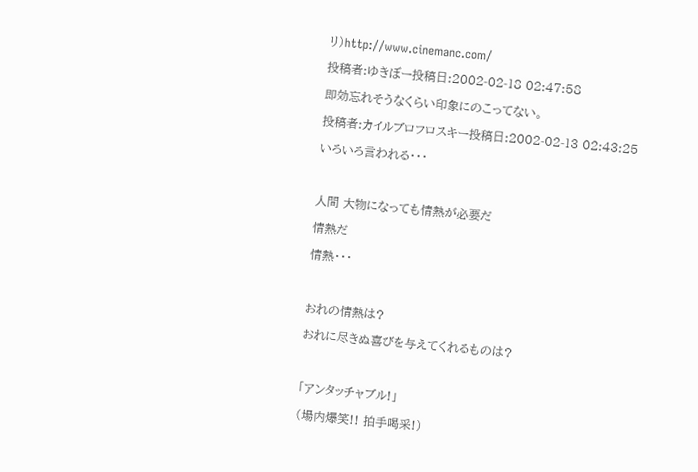リ)http://www.cinemanc.com/
投稿者:ゆきぼー投稿日:2002-02-18 02:47:58
即効忘れそうなくらい印象にのこってない。
投稿者:カイルブロフロスキー投稿日:2002-02-13 02:43:25
いろいろ言われる・・・

人間 大物になっても情熱が必要だ
情熱だ
情熱・・・

おれの情熱は?
おれに尽きぬ喜びを与えてくれるものは?

「アンタッチャブル!」
(場内爆笑!! 拍手喝采!)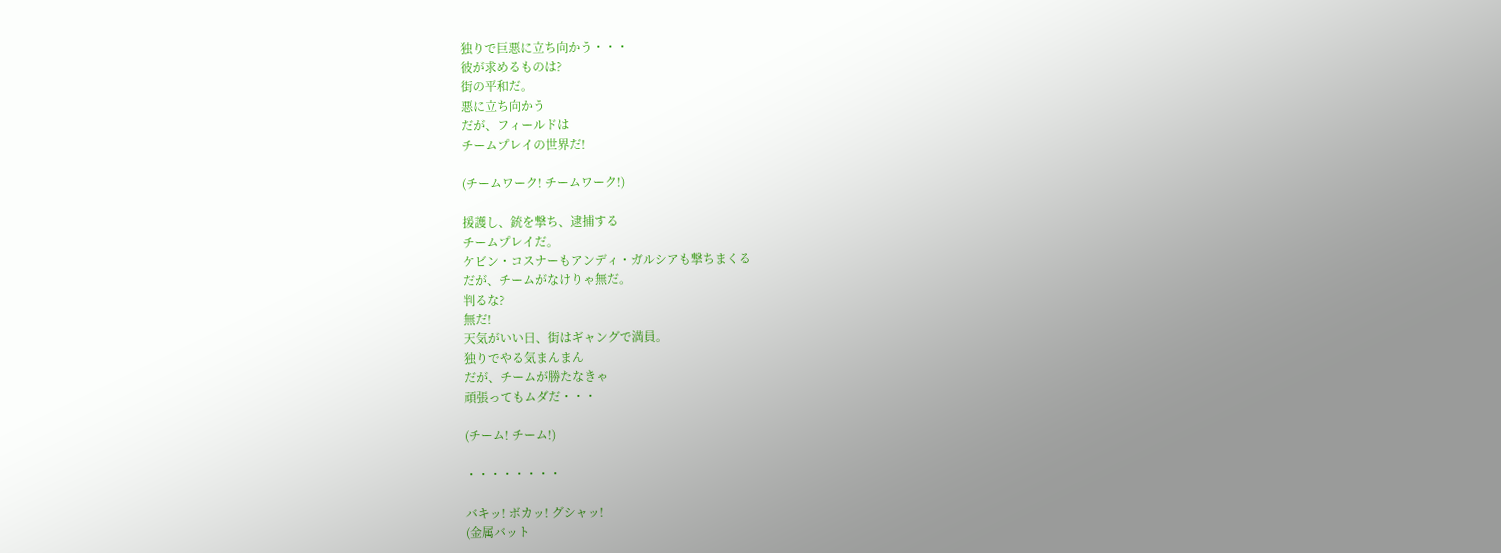独りで巨悪に立ち向かう・・・
彼が求めるものは?
街の平和だ。
悪に立ち向かう
だが、フィールドは
チームプレイの世界だ!

(チームワーク! チームワーク!)

援護し、銃を撃ち、逮捕する
チームプレイだ。
ケビン・コスナーもアンディ・ガルシアも撃ちまくる
だが、チームがなけりゃ無だ。
判るな?
無だ!
天気がいい日、街はギャングで満員。
独りでやる気まんまん
だが、チームが勝たなきゃ
頑張ってもムダだ・・・

(チーム! チーム!)

・・・・・・・・

バキッ! ボカッ! グシャッ!
(金属バット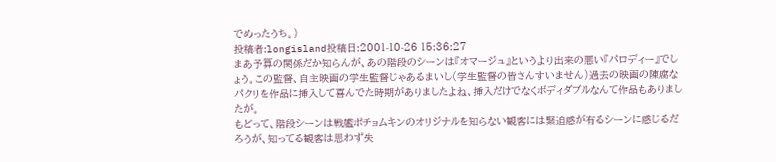でめったうち。)
投稿者:longisland投稿日:2001-10-26 15:36:27
まあ予算の関係だか知らんが、あの階段のシーンは『オマージュ』というより出来の悪い『パロディー』でしょう。この監督、自主映画の学生監督じゃあるまいし(学生監督の皆さんすいません)過去の映画の陳腐なパクリを作品に挿入して喜んでた時期がありましたよね、挿入だけでなくボディダブルなんて作品もありましたが。
もどって、階段シーンは戦艦ポチョムキンのオリジナルを知らない観客には緊迫感が有るシーンに感じるだろうが、知ってる観客は思わず失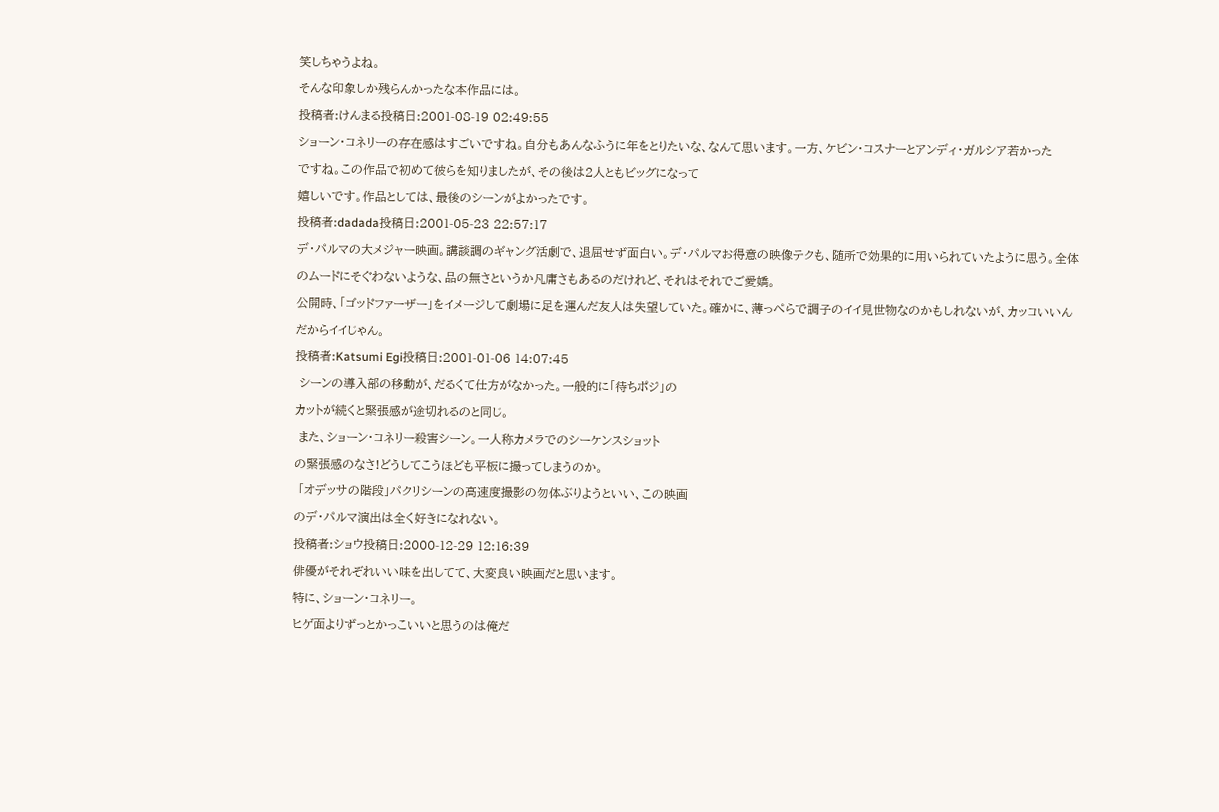笑しちゃうよね。
そんな印象しか残らんかったな本作品には。
投稿者:けんまる投稿日:2001-08-19 02:49:55
ショーン・コネリーの存在感はすごいですね。自分もあんなふうに年をとりたいな、なんて思います。一方、ケビン・コスナーとアンディ・ガルシア若かった
ですね。この作品で初めて彼らを知りましたが、その後は2人ともビッグになって
嬉しいです。作品としては、最後のシーンがよかったです。
投稿者:dadada投稿日:2001-05-23 22:57:17
デ・パルマの大メジャー映画。講談調のギャング活劇で、退屈せず面白い。デ・パルマお得意の映像テクも、随所で効果的に用いられていたように思う。全体のムードにそぐわないような、品の無さというか凡庸さもあるのだけれど、それはそれでご愛嬌。
公開時、「ゴッドファーザー」をイメージして劇場に足を運んだ友人は失望していた。確かに、薄っぺらで調子のイイ見世物なのかもしれないが、カッコいいんだからイイじゃん。
投稿者:Katsumi Egi投稿日:2001-01-06 14:07:45
 シーンの導入部の移動が、だるくて仕方がなかった。一般的に「待ちポジ」の
カットが続くと緊張感が途切れるのと同じ。
 また、ショーン・コネリー殺害シーン。一人称カメラでのシーケンスショット
の緊張感のなさ!どうしてこうほども平板に撮ってしまうのか。
 「オデッサの階段」パクリシーンの高速度撮影の勿体ぶりようといい、この映画
のデ・パルマ演出は全く好きになれない。
投稿者:ショウ投稿日:2000-12-29 12:16:39
俳優がそれぞれいい味を出してて、大変良い映画だと思います。
特に、ショーン・コネリー。
ヒゲ面よりずっとかっこいいと思うのは俺だ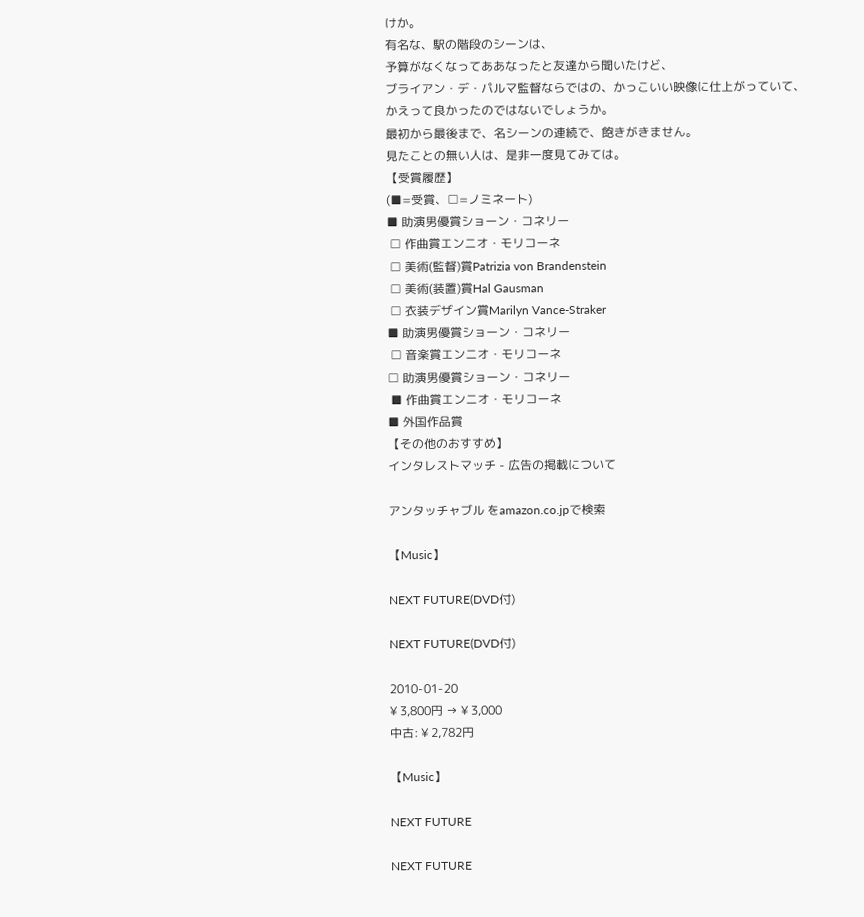けか。
有名な、駅の階段のシーンは、
予算がなくなってああなったと友達から聞いたけど、
ブライアン・デ・パルマ監督ならではの、かっこいい映像に仕上がっていて、
かえって良かったのではないでしょうか。
最初から最後まで、名シーンの連続で、飽きがきません。
見たことの無い人は、是非一度見てみては。
【受賞履歴】
(■=受賞、□=ノミネート)
■ 助演男優賞ショーン・コネリー
 □ 作曲賞エンニオ・モリコーネ
 □ 美術(監督)賞Patrizia von Brandenstein
 □ 美術(装置)賞Hal Gausman
 □ 衣装デザイン賞Marilyn Vance-Straker
■ 助演男優賞ショーン・コネリー
 □ 音楽賞エンニオ・モリコーネ
□ 助演男優賞ショーン・コネリー
 ■ 作曲賞エンニオ・モリコーネ
■ 外国作品賞
【その他のおすすめ】
インタレストマッチ - 広告の掲載について

アンタッチャブル をamazon.co.jpで検索

【Music】

NEXT FUTURE(DVD付)

NEXT FUTURE(DVD付)

2010-01-20
¥ 3,800円 → ¥ 3,000
中古: ¥ 2,782円

【Music】

NEXT FUTURE

NEXT FUTURE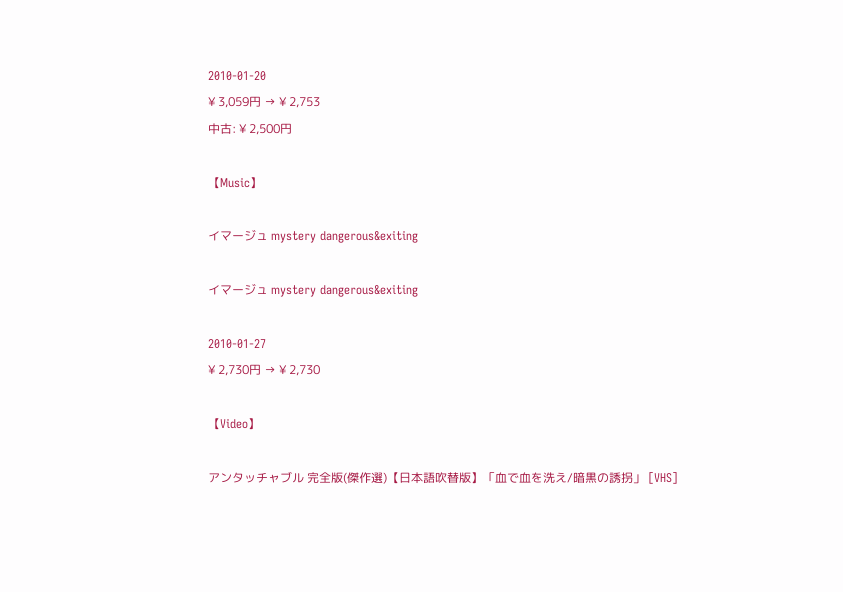2010-01-20
¥ 3,059円 → ¥ 2,753
中古: ¥ 2,500円

【Music】

イマージュ mystery dangerous&exiting

イマージュ mystery dangerous&exiting

2010-01-27
¥ 2,730円 → ¥ 2,730

【Video】

アンタッチャブル 完全版(傑作選)【日本語吹替版】「血で血を洗え/暗黒の誘拐」 [VHS]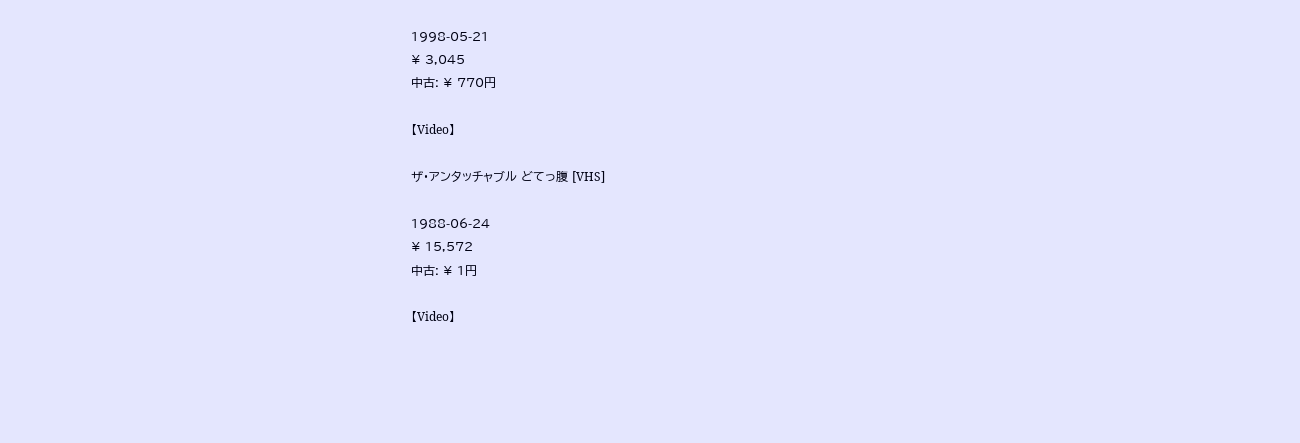1998-05-21
¥ 3,045
中古: ¥ 770円

【Video】

ザ・アンタッチャブル どてっ腹 [VHS]

1988-06-24
¥ 15,572
中古: ¥ 1円

【Video】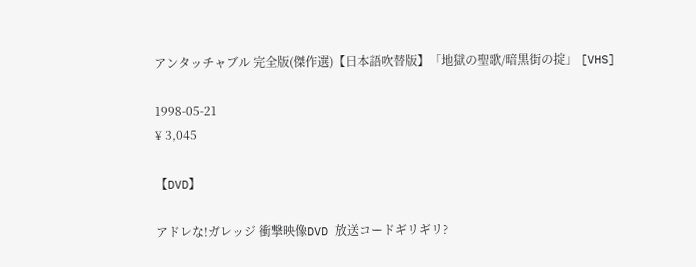アンタッチャブル 完全版(傑作選)【日本語吹替版】「地獄の聖歌/暗黒街の掟」 [VHS]

1998-05-21
¥ 3,045

【DVD】

アドレな!ガレッジ 衝撃映像DVD 放送コードギリギリ?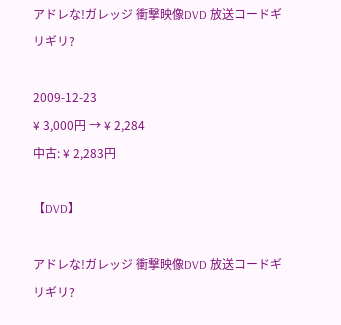アドレな!ガレッジ 衝撃映像DVD 放送コードギリギリ?

2009-12-23
¥ 3,000円 → ¥ 2,284
中古: ¥ 2,283円

【DVD】

アドレな!ガレッジ 衝撃映像DVD 放送コードギリギリ?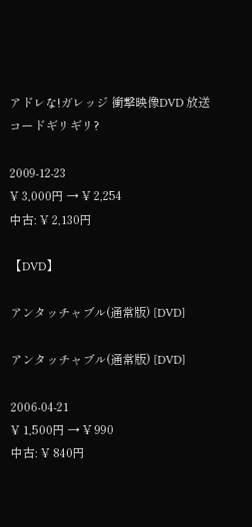アドレな!ガレッジ 衝撃映像DVD 放送コードギリギリ?

2009-12-23
¥ 3,000円 → ¥ 2,254
中古: ¥ 2,130円

【DVD】

アンタッチャブル(通常版) [DVD]

アンタッチャブル(通常版) [DVD]

2006-04-21
¥ 1,500円 → ¥ 990
中古: ¥ 840円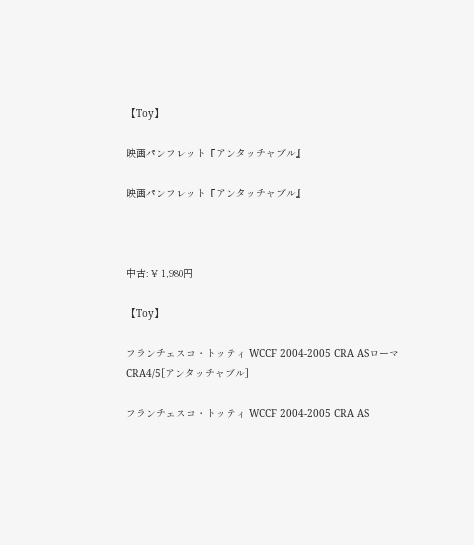【Toy】

映画パンフレット『アンタッチャブル』

映画パンフレット『アンタッチャブル』



中古: ¥ 1,980円

【Toy】

フランチェスコ・トッティ WCCF 2004-2005 CRA ASローマ CRA4/5[アンタッチャブル]

フランチェスコ・トッティ WCCF 2004-2005 CRA AS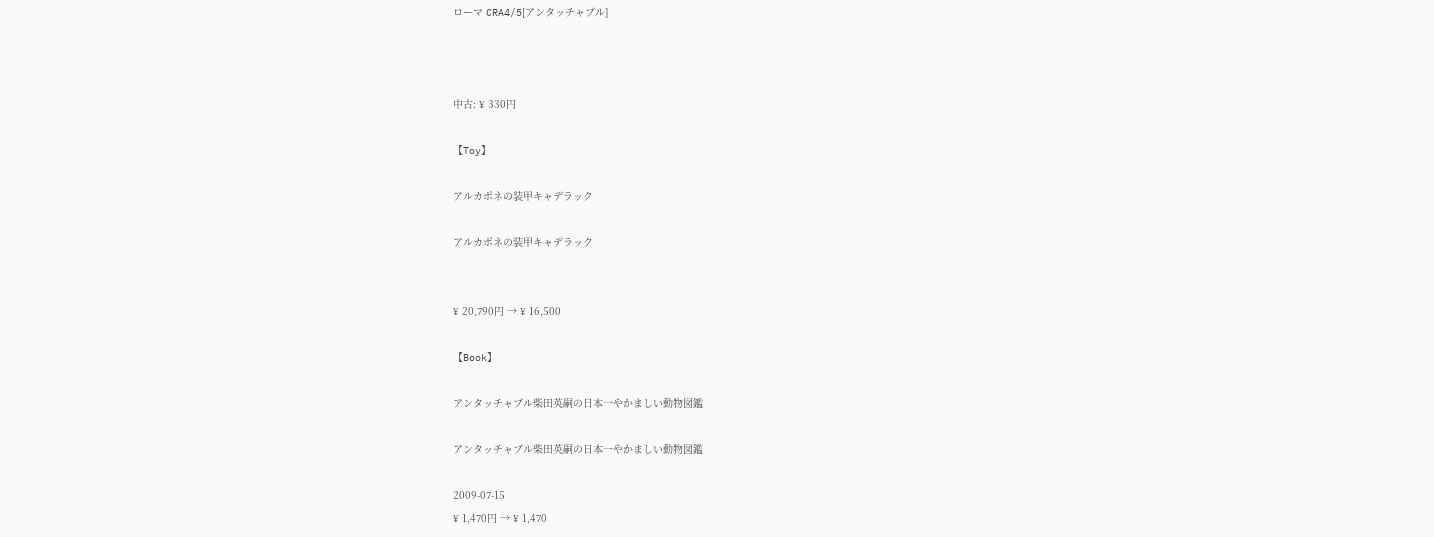ローマ CRA4/5[アンタッチャブル]



中古: ¥ 330円

【Toy】

アルカポネの装甲キャデラック

アルカポネの装甲キャデラック


¥ 20,790円 → ¥ 16,500

【Book】

アンタッチャブル柴田英嗣の日本一やかましい動物図鑑

アンタッチャブル柴田英嗣の日本一やかましい動物図鑑

2009-07-15
¥ 1,470円 → ¥ 1,470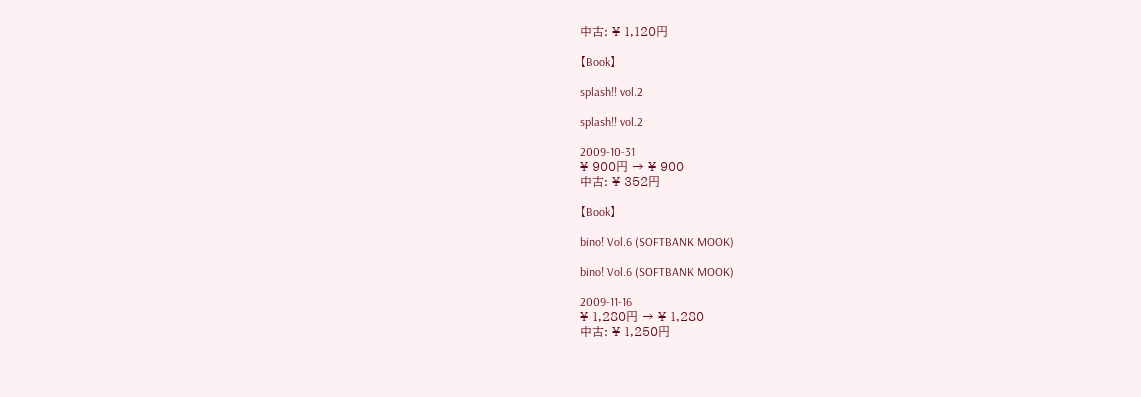中古: ¥ 1,120円

【Book】

splash!! vol.2

splash!! vol.2

2009-10-31
¥ 900円 → ¥ 900
中古: ¥ 352円

【Book】

bino! Vol.6 (SOFTBANK MOOK)

bino! Vol.6 (SOFTBANK MOOK)

2009-11-16
¥ 1,280円 → ¥ 1,280
中古: ¥ 1,250円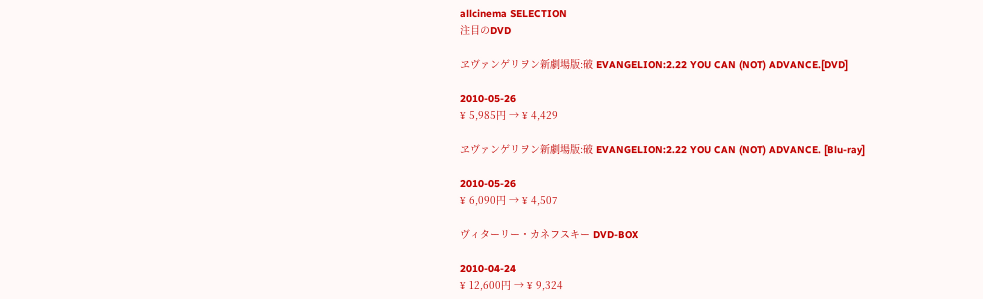allcinema SELECTION
注目のDVD

ヱヴァンゲリヲン新劇場版:破 EVANGELION:2.22 YOU CAN (NOT) ADVANCE.[DVD]

2010-05-26
¥ 5,985円 → ¥ 4,429

ヱヴァンゲリヲン新劇場版:破 EVANGELION:2.22 YOU CAN (NOT) ADVANCE. [Blu-ray]

2010-05-26
¥ 6,090円 → ¥ 4,507

ヴィターリー・カネフスキー DVD-BOX

2010-04-24
¥ 12,600円 → ¥ 9,324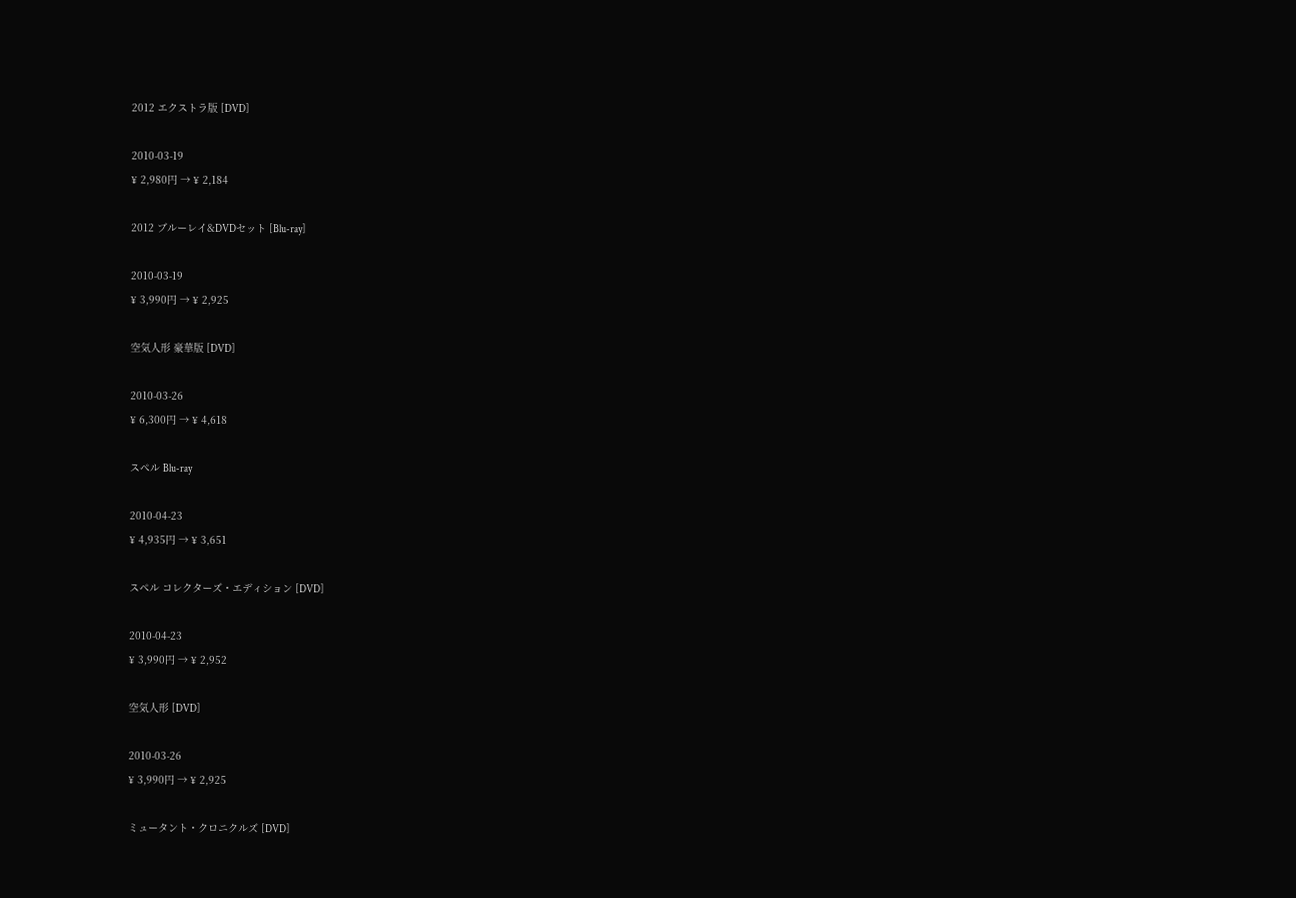2012 エクストラ版 [DVD]

2010-03-19
¥ 2,980円 → ¥ 2,184

2012 ブルーレイ&DVDセット [Blu-ray]

2010-03-19
¥ 3,990円 → ¥ 2,925

空気人形 豪華版 [DVD]

2010-03-26
¥ 6,300円 → ¥ 4,618

スペル Blu-ray

2010-04-23
¥ 4,935円 → ¥ 3,651

スペル コレクターズ・エディション [DVD]

2010-04-23
¥ 3,990円 → ¥ 2,952

空気人形 [DVD]

2010-03-26
¥ 3,990円 → ¥ 2,925

ミュータント・クロニクルズ [DVD]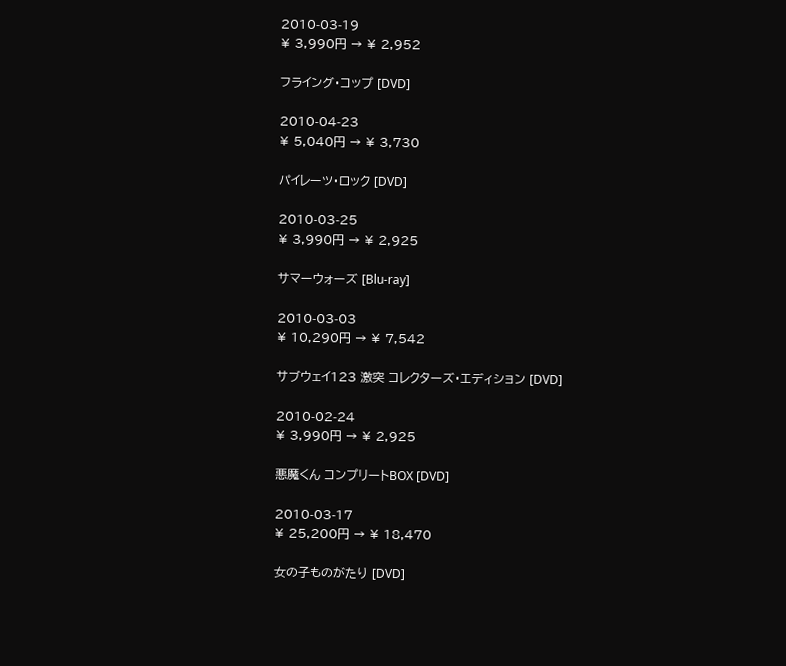2010-03-19
¥ 3,990円 → ¥ 2,952

フライング・コップ [DVD]

2010-04-23
¥ 5,040円 → ¥ 3,730

パイレーツ・ロック [DVD]

2010-03-25
¥ 3,990円 → ¥ 2,925

サマーウォーズ [Blu-ray]

2010-03-03
¥ 10,290円 → ¥ 7,542

サブウェイ123 激突 コレクターズ・エディション [DVD]

2010-02-24
¥ 3,990円 → ¥ 2,925

悪魔くん コンプリートBOX [DVD]

2010-03-17
¥ 25,200円 → ¥ 18,470

女の子ものがたり [DVD]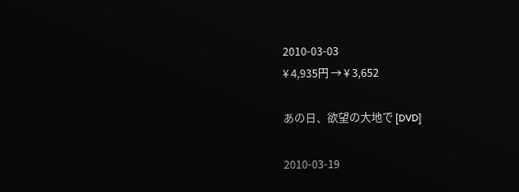2010-03-03
¥ 4,935円 → ¥ 3,652

あの日、欲望の大地で [DVD]

2010-03-19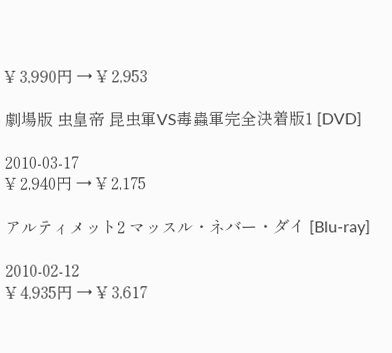¥ 3,990円 → ¥ 2,953

劇場版 虫皇帝 昆虫軍VS毒蟲軍完全決着版1 [DVD]

2010-03-17
¥ 2,940円 → ¥ 2,175

アルティメット2 マッスル・ネバー・ダイ [Blu-ray]

2010-02-12
¥ 4,935円 → ¥ 3,617